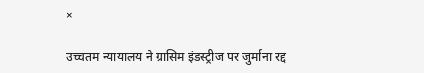×

उच्चतम न्यायालय ने ग्रासिम इंडस्ट्रीज पर जुर्माना रद्द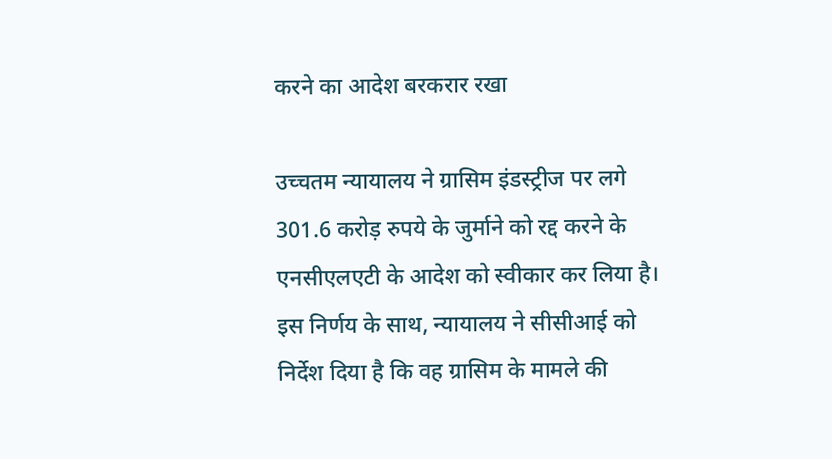करने का आदेश बरकरार रखा

उच्चतम न्यायालय ने ग्रासिम इंडस्ट्रीज पर लगे 301.6 करोड़ रुपये के जुर्माने को रद्द करने के एनसीएलएटी के आदेश को स्वीकार कर लिया है। इस निर्णय के साथ, न्यायालय ने सीसीआई को निर्देश दिया है कि वह ग्रासिम के मामले की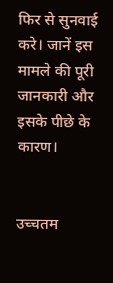फिर से सुनवाई करे। जानें इस मामले की पूरी जानकारी और इसके पीछे के कारण।


उच्चतम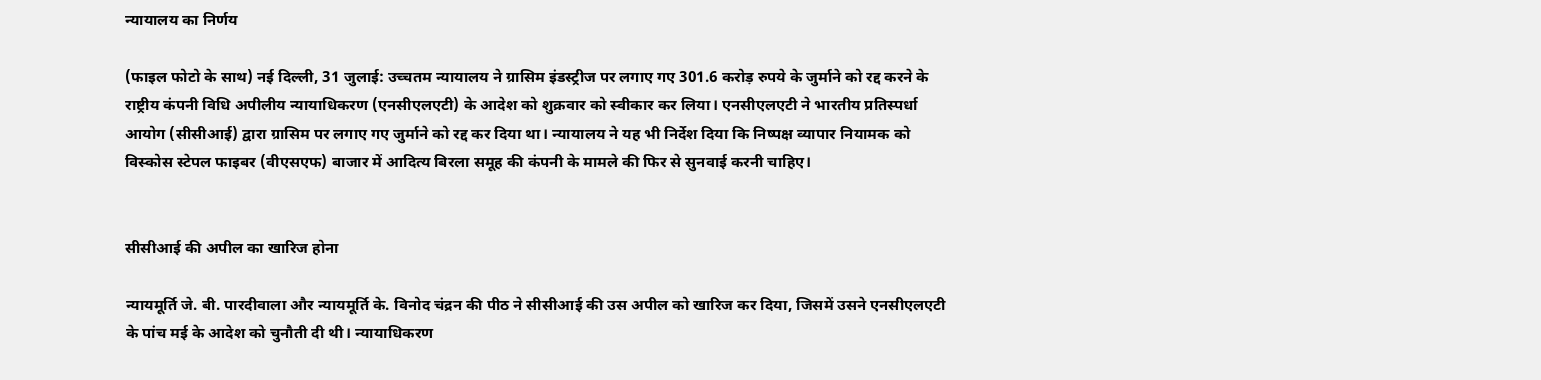न्यायालय का निर्णय

(फाइल फोटो के साथ) नई दिल्ली, 31 जुलाई: उच्चतम न्यायालय ने ग्रासिम इंडस्ट्रीज पर लगाए गए 301.6 करोड़ रुपये के जुर्माने को रद्द करने के राष्ट्रीय कंपनी विधि अपीलीय न्यायाधिकरण (एनसीएलएटी) के आदेश को शुक्रवार को स्वीकार कर लिया। एनसीएलएटी ने भारतीय प्रतिस्पर्धा आयोग (सीसीआई) द्वारा ग्रासिम पर लगाए गए जुर्माने को रद्द कर दिया था। न्यायालय ने यह भी निर्देश दिया कि निष्पक्ष व्यापार नियामक को विस्कोस स्टेपल फाइबर (वीएसएफ) बाजार में आदित्य बिरला समूह की कंपनी के मामले की फिर से सुनवाई करनी चाहिए।


सीसीआई की अपील का खारिज होना

न्यायमूर्ति जे. बी. पारदीवाला और न्यायमूर्ति के. विनोद चंद्रन की पीठ ने सीसीआई की उस अपील को खारिज कर दिया, जिसमें उसने एनसीएलएटी के पांच मई के आदेश को चुनौती दी थी। न्यायाधिकरण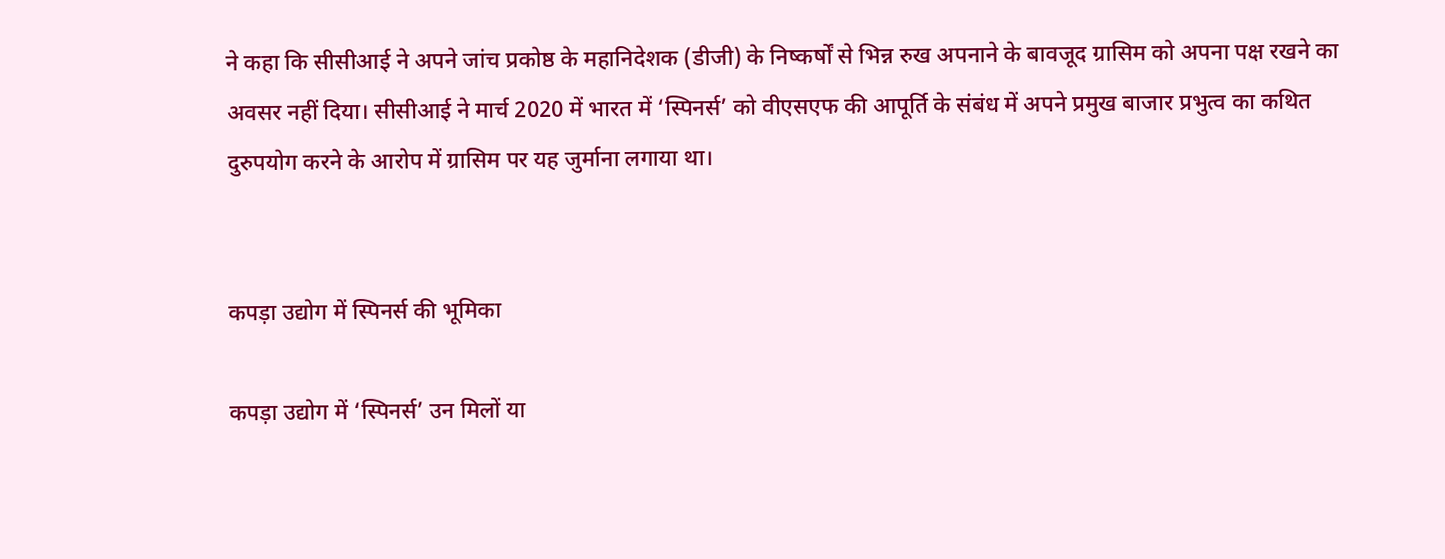ने कहा कि सीसीआई ने अपने जांच प्रकोष्ठ के महानिदेशक (डीजी) के निष्कर्षों से भिन्न रुख अपनाने के बावजूद ग्रासिम को अपना पक्ष रखने का अवसर नहीं दिया। सीसीआई ने मार्च 2020 में भारत में ‘स्पिनर्स’ को वीएसएफ की आपूर्ति के संबंध में अपने प्रमुख बाजार प्रभुत्व का कथित दुरुपयोग करने के आरोप में ग्रासिम पर यह जुर्माना लगाया था।


कपड़ा उद्योग में स्पिनर्स की भूमिका

कपड़ा उद्योग में ‘स्पिनर्स’ उन मिलों या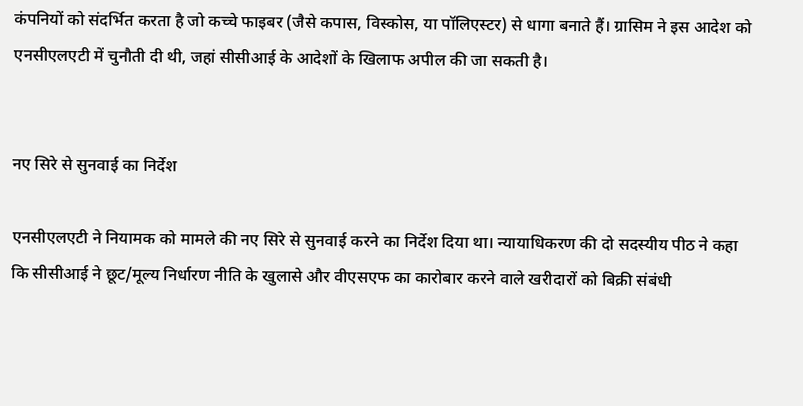कंपनियों को संदर्भित करता है जो कच्चे फाइबर (जैसे कपास, विस्कोस, या पॉलिएस्टर) से धागा बनाते हैं। ग्रासिम ने इस आदेश को एनसीएलएटी में चुनौती दी थी, जहां सीसीआई के आदेशों के खिलाफ अपील की जा सकती है।


नए सिरे से सुनवाई का निर्देश

एनसीएलएटी ने नियामक को मामले की नए सिरे से सुनवाई करने का निर्देश दिया था। न्यायाधिकरण की दो सदस्यीय पीठ ने कहा कि सीसीआई ने छूट/मूल्य निर्धारण नीति के खुलासे और वीएसएफ का कारोबार करने वाले खरीदारों को बिक्री संबंधी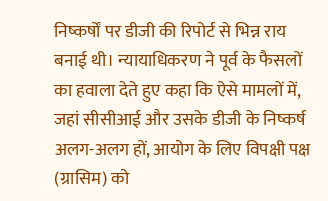निष्कर्षों पर डीजी की रिपोर्ट से भिन्न राय बनाई थी। न्यायाधिकरण ने पूर्व के फैसलों का हवाला देते हुए कहा कि ऐसे मामलों में, जहां सीसीआई और उसके डीजी के निष्कर्ष अलग-अलग हों, आयोग के लिए विपक्षी पक्ष (ग्रासिम) को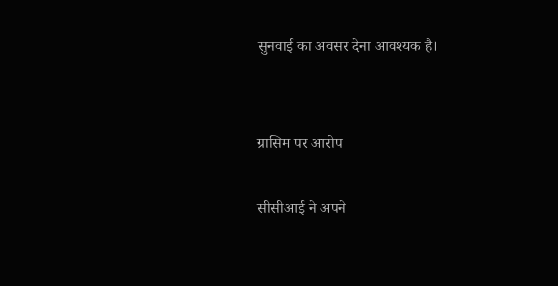सुनवाई का अवसर देना आवश्यक है।


ग्रासिम पर आरोप

सीसीआई ने अपने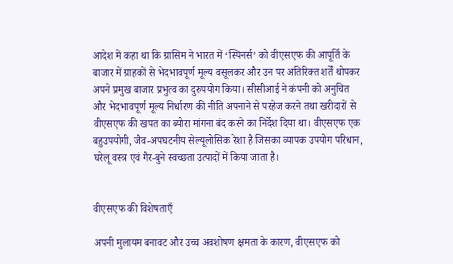आदेश में कहा था कि ग्रासिम ने भारत में ‘स्पिनर्स’ को वीएसएफ की आपूर्ति के बाजार में ग्राहकों से भेदभावपूर्ण मूल्य वसूलकर और उन पर अतिरिक्त शर्तें थोपकर अपने प्रमुख बाजार प्रभुत्व का दुरुपयोग किया। सीसीआई ने कंपनी को अनुचित और भेदभावपूर्ण मूल्य निर्धारण की नीति अपनाने से परहेज करने तथा खरीदारों से वीएसएफ की खपत का ब्योरा मांगना बंद करने का निर्देश दिया था। वीएसएफ एक बहुउपयोगी, जैव-अपघटनीय सेल्यूलोसिक रेशा है जिसका व्यापक उपयोग परिधान, घरेलू वस्त्र एवं गैर-बुने स्वच्छता उत्पादों में किया जाता है।


वीएसएफ की विशेषताएँ

अपनी मुलायम बनावट और उच्च अवशोषण क्षमता के कारण, वीएसएफ को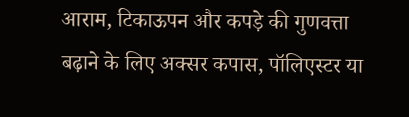आराम, टिकाऊपन और कपड़े की गुणवत्ता बढ़ाने के लिए अक्सर कपास, पॉलिएस्टर या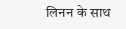लिनन के साथ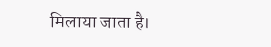मिलाया जाता है।